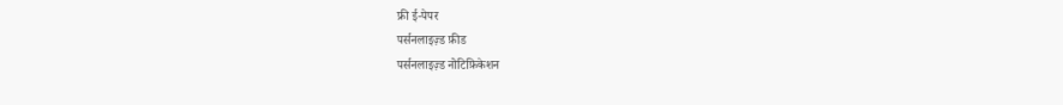फ्री ई-पेपर
पर्सनलाइज़्ड फ़ीड
पर्सनलाइज़्ड नोटिफ़िकेशन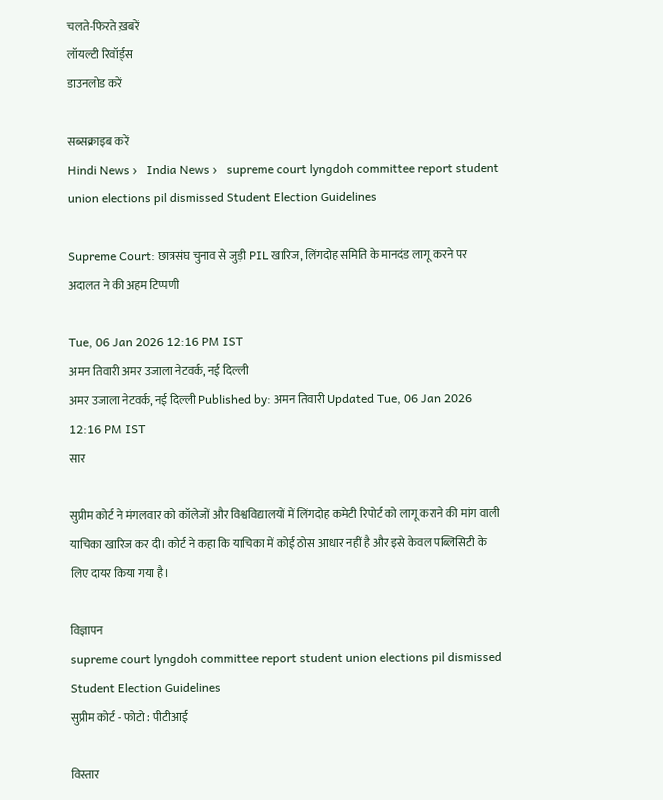चलते-फिरते ख़बरें
लॉयल्टी रिवॉर्ड्स
डाउनलोड करें

सब्सक्राइब करें
Hindi News ›   India News ›   supreme court lyngdoh committee report student union elections pil dismissed Student Election Guidelines

Supreme Court: छात्रसंघ चुनाव से जुड़ी PIL खारिज, लिंगदोह समिति के मानदंड लागू करने पर अदालत ने की अहम टिप्पणी

Tue, 06 Jan 2026 12:16 PM IST
अमन तिवारी अमर उजाला नेटवर्क, नई दिल्ली
अमर उजाला नेटवर्क, नई दिल्ली Published by: अमन तिवारी Updated Tue, 06 Jan 2026 12:16 PM IST
सार

सुप्रीम कोर्ट ने मंगलवार को कॉलेजों और विश्वविद्यालयों में लिंगदोह कमेटी रिपोर्ट को लागू कराने की मांग वाली याचिका खारिज कर दी। कोर्ट ने कहा कि याचिका में कोई ठोस आधार नहीं है और इसे केवल पब्लिसिटी के लिए दायर किया गया है।

विज्ञापन
supreme court lyngdoh committee report student union elections pil dismissed Student Election Guidelines
सुप्रीम कोर्ट - फोटो : पीटीआई

विस्तार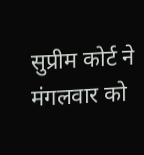सुप्रीम कोर्ट ने मंगलवार को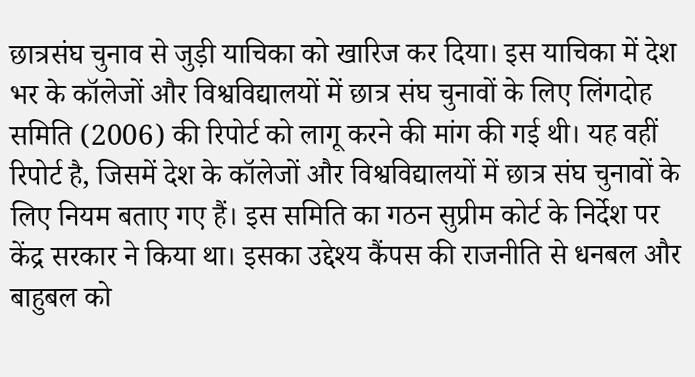छात्रसंघ चुनाव से जुड़ी याचिका को खारिज कर दिया। इस याचिका में देश भर के कॉलेजों और विश्वविद्यालयों में छात्र संघ चुनावों के लिए लिंगदोह समिति (2006) की रिपोर्ट को लागू करने की मांग की गई थी। यह वहीं रिपोर्ट है, जिसमें देश के कॉलेजों और विश्वविद्यालयों में छात्र संघ चुनावों के लिए नियम बताए गए हैं। इस समिति का गठन सुप्रीम कोर्ट के निर्देश पर केंद्र सरकार ने किया था। इसका उद्देश्य कैंपस की राजनीति से धनबल और बाहुबल को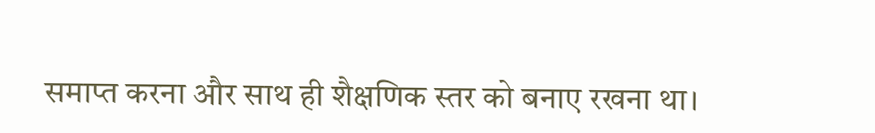समाप्त करना और साथ ही शैक्षणिक स्तर को बनाए रखना था।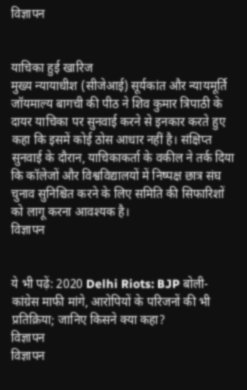विज्ञापन


याचिका हुई खारिज
मुख्य न्यायाधीश (सीजेआई) सूर्यकांत और न्यायमूर्ति जॉयमाल्य बागची की पीठ ने शिव कुमार त्रिपाठी के दायर याचिका पर सुनवाई करने से इनकार करते हुए कहा कि इसमें कोई ठोस आधार नहीं है। संक्षिप्त सुनवाई के दौरान, याचिकाकर्ता के वकील ने तर्क दिया कि कॉलेजों और विश्वविद्यालयों में निष्पक्ष छात्र संघ चुनाव सुनिश्चित करने के लिए समिति की सिफारिशों को लागू करना आवश्यक है।
विज्ञापन


ये भी पढ़ें: 2020 Delhi Riots: BJP बोली- कांग्रेस माफी मांगे, आरोपियों के परिजनों की भी प्रतिक्रिया; जानिए किसने क्या कहा?
विज्ञापन
विज्ञापन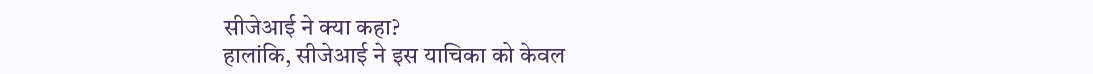सीजेआई ने क्या कहा?
हालांकि, सीजेआई ने इस याचिका को केवल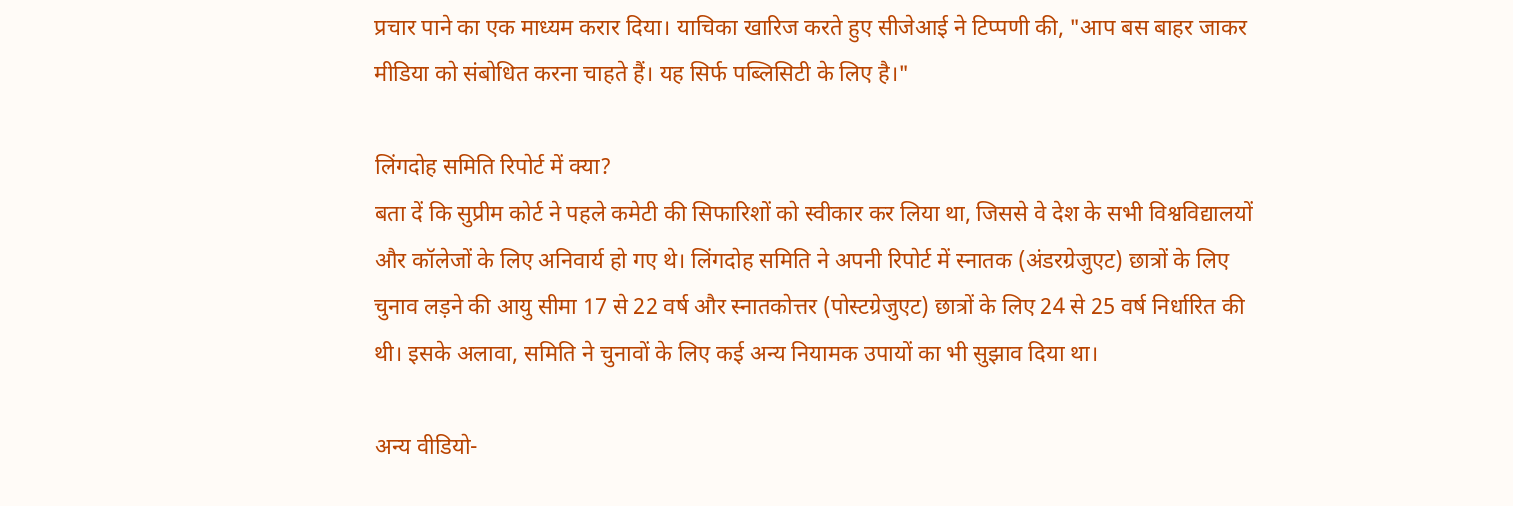प्रचार पाने का एक माध्यम करार दिया। याचिका खारिज करते हुए सीजेआई ने टिप्पणी की, "आप बस बाहर जाकर मीडिया को संबोधित करना चाहते हैं। यह सिर्फ पब्लिसिटी के लिए है।"

लिंगदोह समिति रिपोर्ट में क्या?
बता दें कि सुप्रीम कोर्ट ने पहले कमेटी की सिफारिशों को स्वीकार कर लिया था, जिससे वे देश के सभी विश्वविद्यालयों और कॉलेजों के लिए अनिवार्य हो गए थे। लिंगदोह समिति ने अपनी रिपोर्ट में स्नातक (अंडरग्रेजुएट) छात्रों के लिए चुनाव लड़ने की आयु सीमा 17 से 22 वर्ष और स्नातकोत्तर (पोस्टग्रेजुएट) छात्रों के लिए 24 से 25 वर्ष निर्धारित की थी। इसके अलावा, समिति ने चुनावों के लिए कई अन्य नियामक उपायों का भी सुझाव दिया था।

अन्य वीडियो-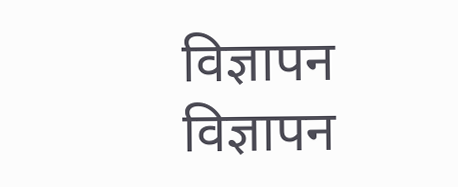विज्ञापन
विज्ञापन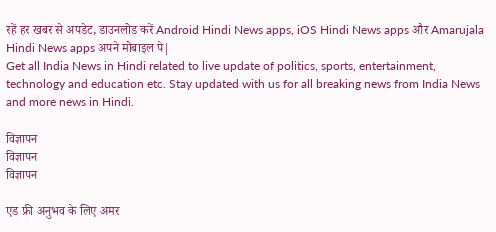रहें हर खबर से अपडेट, डाउनलोड करें Android Hindi News apps, iOS Hindi News apps और Amarujala Hindi News apps अपने मोबाइल पे|
Get all India News in Hindi related to live update of politics, sports, entertainment, technology and education etc. Stay updated with us for all breaking news from India News and more news in Hindi.

विज्ञापन
विज्ञापन
विज्ञापन

एड फ्री अनुभव के लिए अमर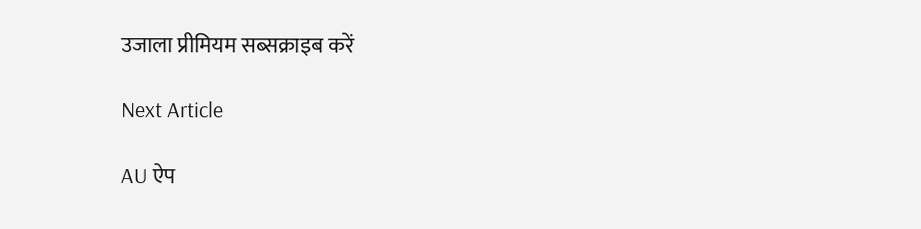उजाला प्रीमियम सब्सक्राइब करें

Next Article

AU ऐप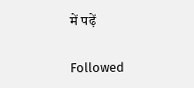में पढ़ें

Followed